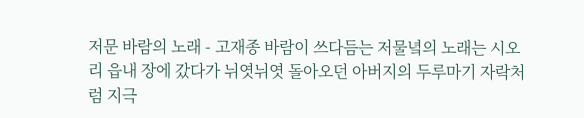저문 바람의 노래 - 고재종 바람이 쓰다듬는 저물녘의 노래는 시오리 읍내 장에 갔다가 뉘엿뉘엿 돌아오던 아버지의 두루마기 자락처럼 지극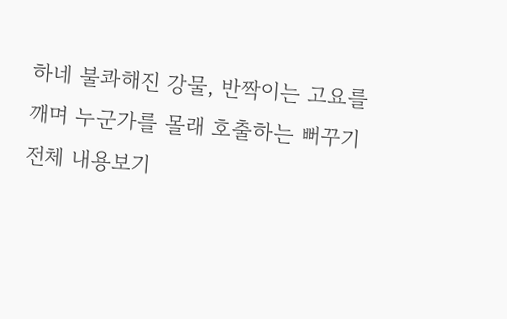하네 불콰해진 강물, 반짝이는 고요를 깨며 누군가를 몰래 호출하는 뻐꾸기 전체 내용보기